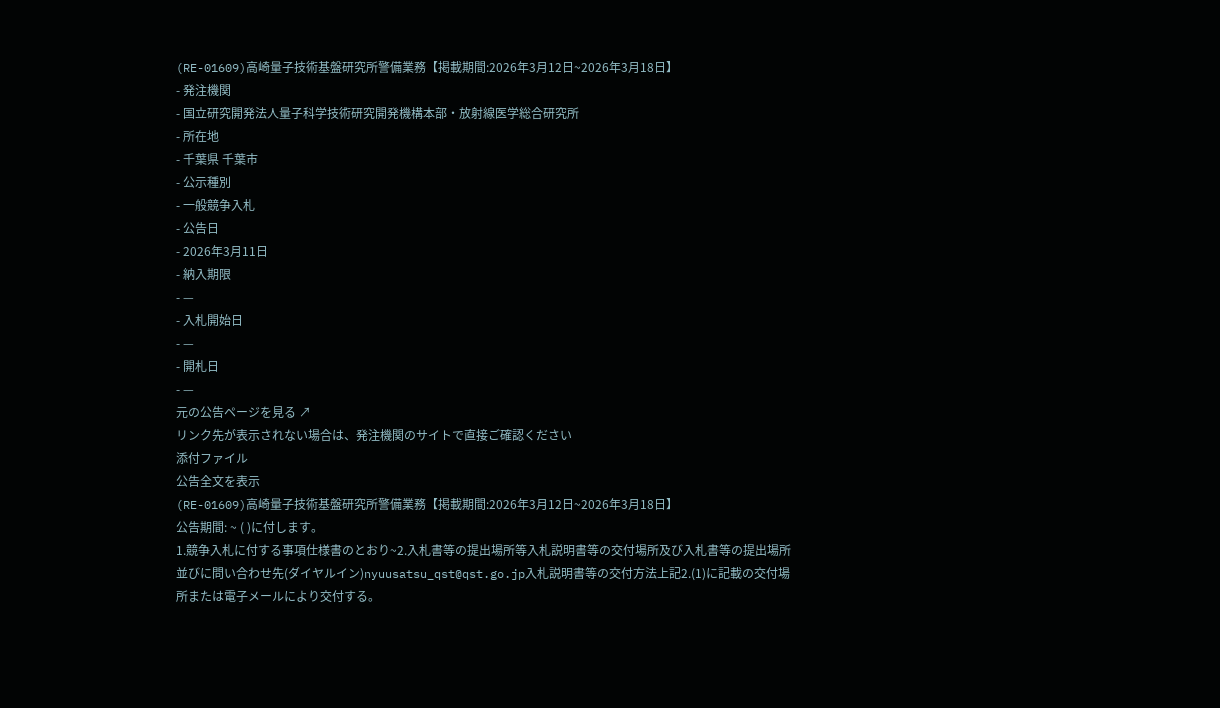(RE-01609)高崎量子技術基盤研究所警備業務【掲載期間:2026年3月12日~2026年3月18日】
- 発注機関
- 国立研究開発法人量子科学技術研究開発機構本部・放射線医学総合研究所
- 所在地
- 千葉県 千葉市
- 公示種別
- 一般競争入札
- 公告日
- 2026年3月11日
- 納入期限
- —
- 入札開始日
- —
- 開札日
- —
元の公告ページを見る ↗
リンク先が表示されない場合は、発注機関のサイトで直接ご確認ください
添付ファイル
公告全文を表示
(RE-01609)高崎量子技術基盤研究所警備業務【掲載期間:2026年3月12日~2026年3月18日】
公告期間: ~ ( )に付します。
1.競争入札に付する事項仕様書のとおり~2.入札書等の提出場所等入札説明書等の交付場所及び入札書等の提出場所並びに問い合わせ先(ダイヤルイン)nyuusatsu_qst@qst.go.jp入札説明書等の交付方法上記2.(1)に記載の交付場所または電子メールにより交付する。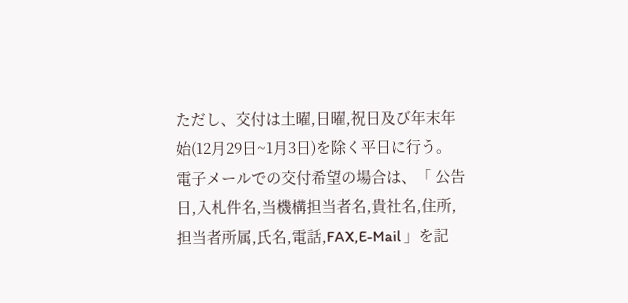ただし、交付は土曜,日曜,祝日及び年末年始(12月29日~1月3日)を除く平日に行う。
電子メールでの交付希望の場合は、「 公告日,入札件名,当機構担当者名,貴社名,住所,担当者所属,氏名,電話,FAX,E-Mail 」を記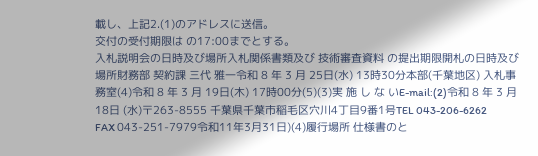載し、上記2.(1)のアドレスに送信。
交付の受付期限は の17:00までとする。
入札説明会の日時及び場所入札関係書類及び 技術審査資料 の提出期限開札の日時及び場所財務部 契約課 三代 雅一令和 8 年 3 月 25日(水) 13時30分本部(千葉地区) 入札事務室(4)令和 8 年 3 月 19日(木) 17時00分(5)(3)実 施 し な いE-mail:(2)令和 8 年 3 月 18日 (水)〒263-8555 千葉県千葉市稲毛区穴川4丁目9番1号TEL 043-206-6262 FAX 043-251-7979令和11年3月31日)(4)履行場所 仕様書のと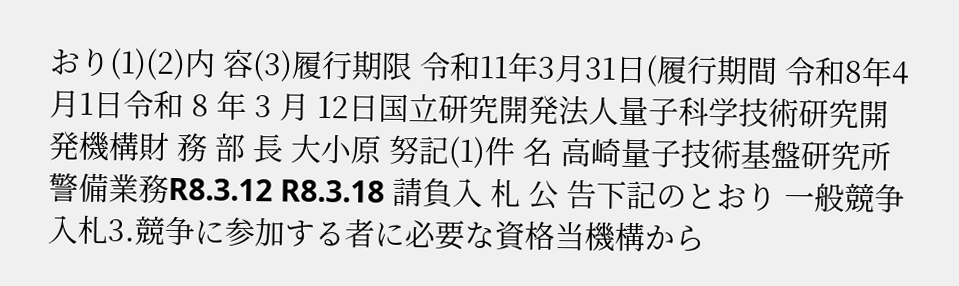おり(1)(2)内 容(3)履行期限 令和11年3月31日(履行期間 令和8年4月1日令和 8 年 3 月 12日国立研究開発法人量子科学技術研究開発機構財 務 部 長 大小原 努記(1)件 名 高崎量子技術基盤研究所警備業務R8.3.12 R8.3.18 請負入 札 公 告下記のとおり 一般競争入札3.競争に参加する者に必要な資格当機構から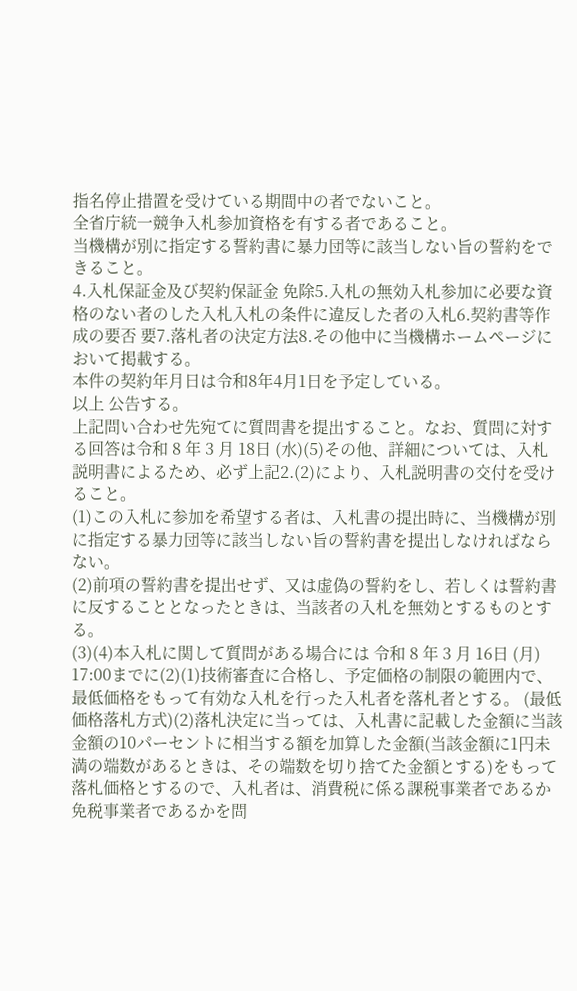指名停止措置を受けている期間中の者でないこと。
全省庁統一競争入札参加資格を有する者であること。
当機構が別に指定する誓約書に暴力団等に該当しない旨の誓約をできること。
4.入札保証金及び契約保証金 免除5.入札の無効入札参加に必要な資格のない者のした入札入札の条件に違反した者の入札6.契約書等作成の要否 要7.落札者の決定方法8.その他中に当機構ホームページにおいて掲載する。
本件の契約年月日は令和8年4月1日を予定している。
以上 公告する。
上記問い合わせ先宛てに質問書を提出すること。なお、質問に対する回答は令和 8 年 3 月 18日 (水)(5)その他、詳細については、入札説明書によるため、必ず上記2.(2)により、入札説明書の交付を受けること。
(1)この入札に参加を希望する者は、入札書の提出時に、当機構が別に指定する暴力団等に該当しない旨の誓約書を提出しなければならない。
(2)前項の誓約書を提出せず、又は虚偽の誓約をし、若しくは誓約書に反することとなったときは、当該者の入札を無効とするものとする。
(3)(4)本入札に関して質問がある場合には 令和 8 年 3 月 16日 (月) 17:00までに(2)(1)技術審査に合格し、予定価格の制限の範囲内で、最低価格をもって有効な入札を行った入札者を落札者とする。 (最低価格落札方式)(2)落札決定に当っては、入札書に記載した金額に当該金額の10パーセントに相当する額を加算した金額(当該金額に1円未満の端数があるときは、その端数を切り捨てた金額とする)をもって落札価格とするので、入札者は、消費税に係る課税事業者であるか免税事業者であるかを問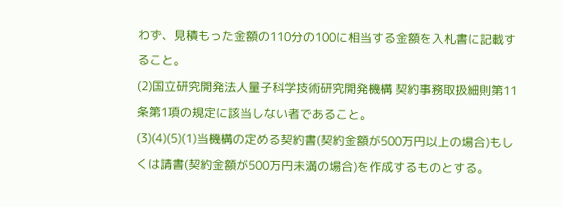わず、見積もった金額の110分の100に相当する金額を入札書に記載すること。
(2)国立研究開発法人量子科学技術研究開発機構 契約事務取扱細則第11条第1項の規定に該当しない者であること。
(3)(4)(5)(1)当機構の定める契約書(契約金額が500万円以上の場合)もしくは請書(契約金額が500万円未満の場合)を作成するものとする。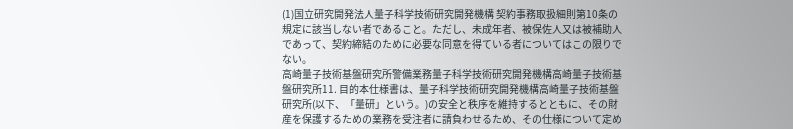(1)国立研究開発法人量子科学技術研究開発機構 契約事務取扱細則第10条の規定に該当しない者であること。ただし、未成年者、被保佐人又は被補助人であって、契約締結のために必要な同意を得ている者についてはこの限りでない。
高崎量子技術基盤研究所警備業務量子科学技術研究開発機構高崎量子技術基盤研究所11. 目的本仕様書は、量子科学技術研究開発機構高崎量子技術基盤研究所(以下、「量研」という。)の安全と秩序を維持するとともに、その財産を保護するための業務を受注者に請負わせるため、その仕様について定め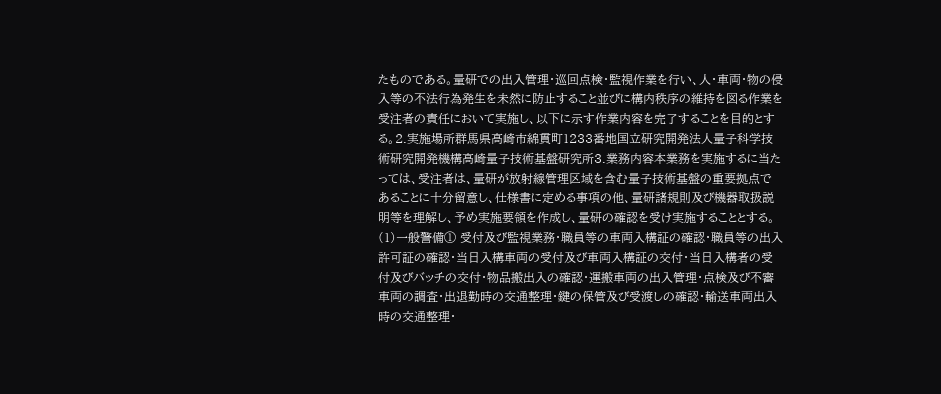たものである。量研での出入管理・巡回点検・監視作業を行い、人・車両・物の侵入等の不法行為発生を未然に防止すること並びに構内秩序の維持を図る作業を受注者の責任において実施し、以下に示す作業内容を完了することを目的とする。2.実施場所群馬県高崎市綿貫町1233番地国立研究開発法人量子科学技術研究開発機構高崎量子技術基盤研究所3.業務内容本業務を実施するに当たっては、受注者は、量研が放射線管理区域を含む量子技術基盤の重要拠点であることに十分留意し、仕様書に定める事項の他、量研諸規則及び機器取扱説明等を理解し、予め実施要領を作成し、量研の確認を受け実施することとする。(1)一般警備① 受付及び監視業務・職員等の車両入構証の確認・職員等の出入許可証の確認・当日入構車両の受付及び車両入構証の交付・当日入構者の受付及びバッチの交付・物品搬出入の確認・運搬車両の出入管理・点検及び不審車両の調査・出退勤時の交通整理・鍵の保管及び受渡しの確認・輸送車両出入時の交通整理・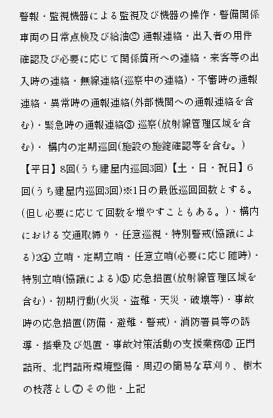警報・監視機器による監視及び機器の操作・警備関係車両の日常点検及び給油② 通報連絡・出入者の用件確認及び必要に応じて関係箇所への連絡・来客等の出入時の連絡・無線連絡(巡察中の連絡)・不審時の通報連絡・異常時の通報連絡(外部機関への通報連絡を含む)・緊急時の通報連絡③ 巡察(放射線管理区域を含む)・ 構内の定期巡回(施設の施錠確認等を含む。)【平日】8回(うち建屋内巡回3回)【土・日・祝日】6回(うち建屋内巡回3回)※1日の最低巡回回数とする。(但し必要に応じて回数を増やすこともある。)・構内における交通取締り・任意巡視・特別警戒(協議による)2④ 立哨・定期立哨・任意立哨(必要に応じ随時)・特別立哨(協議による)⑤ 応急措置(放射線管理区域を含む)・初期行動(火災・盗難・天災・破壊等)・事故時の応急措置(防備・避難・警戒)・消防署員等の誘導・搭乗及び処置・事故対策活動の支援業務⑥ 正門詰所、北門詰所環境整備・周辺の簡易な草刈り、樹木の枝落とし⑦ その他・上記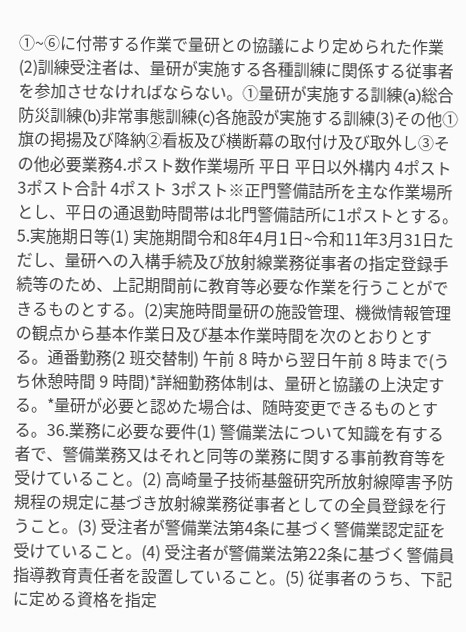①~⑥に付帯する作業で量研との協議により定められた作業(2)訓練受注者は、量研が実施する各種訓練に関係する従事者を参加させなければならない。①量研が実施する訓練(a)総合防災訓練(b)非常事態訓練(c)各施設が実施する訓練(3)その他①旗の掲揚及び降納②看板及び横断幕の取付け及び取外し③その他必要業務4.ポスト数作業場所 平日 平日以外構内 4ポスト 3ポスト合計 4ポスト 3ポスト※正門警備詰所を主な作業場所とし、平日の通退勤時間帯は北門警備詰所に1ポストとする。5.実施期日等(1) 実施期間令和8年4月1日~令和11年3月31日ただし、量研への入構手続及び放射線業務従事者の指定登録手続等のため、上記期間前に教育等必要な作業を行うことができるものとする。(2)実施時間量研の施設管理、機微情報管理の観点から基本作業日及び基本作業時間を次のとおりとする。通番勤務(2 班交替制) 午前 8 時から翌日午前 8 時まで(うち休憩時間 9 時間)*詳細勤務体制は、量研と協議の上決定する。*量研が必要と認めた場合は、随時変更できるものとする。36.業務に必要な要件(1) 警備業法について知識を有する者で、警備業務又はそれと同等の業務に関する事前教育等を受けていること。(2) 高崎量子技術基盤研究所放射線障害予防規程の規定に基づき放射線業務従事者としての全員登録を行うこと。(3) 受注者が警備業法第4条に基づく警備業認定証を受けていること。(4) 受注者が警備業法第22条に基づく警備員指導教育責任者を設置していること。(5) 従事者のうち、下記に定める資格を指定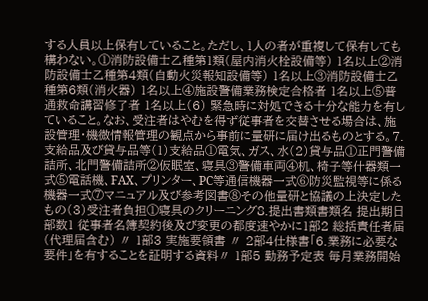する人員以上保有していること。ただし、1人の者が重複して保有しても構わない。①消防設備士乙種第1類(屋内消火栓設備等) 1名以上②消防設備士乙種第4類(自動火災報知設備等) 1名以上③消防設備士乙種第6類(消火器) 1名以上④施設警備業務検定合格者 1名以上⑤普通救命講習修了者 1名以上(6) 緊急時に対処できる十分な能力を有していること。なお、受注者はやむを得ず従事者を交替させる場合は、施設管理・機微情報管理の観点から事前に量研に届け出るものとする。7.支給品及び貸与品等(1)支給品①電気、ガス、水(2)貸与品①正門警備詰所、北門警備詰所②仮眠室、寝具③警備車両④机、椅子等什器類一式⑤電話機、FAX、プリンター、PC等通信機器一式⑥防災監視等に係る機器一式⑦マニュアル及び参考図書⑧その他量研と協議の上決定したもの(3)受注者負担①寝具のクリーニング8.提出書類書類名 提出期日 部数1 従事者名簿契約後及び変更の都度速やかに1部2 総括責任者届(代理届含む) 〃 1部3 実施要領書 〃 2部4仕様書「6.業務に必要な要件」を有することを証明する資料〃 1部5 勤務予定表 毎月業務開始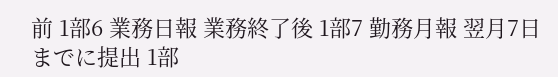前 1部6 業務日報 業務終了後 1部7 勤務月報 翌月7日までに提出 1部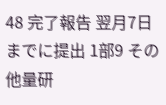48 完了報告 翌月7日までに提出 1部9 その他量研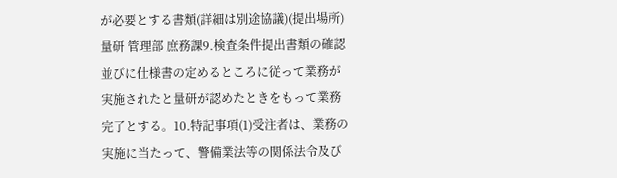が必要とする書類(詳細は別途協議)(提出場所)量研 管理部 庶務課9.検査条件提出書類の確認並びに仕様書の定めるところに従って業務が実施されたと量研が認めたときをもって業務完了とする。10.特記事項(1)受注者は、業務の実施に当たって、警備業法等の関係法令及び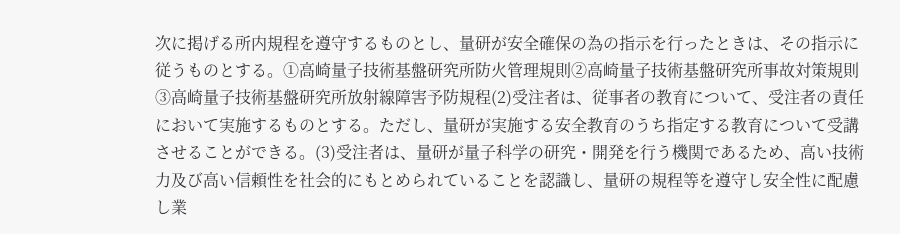次に掲げる所内規程を遵守するものとし、量研が安全確保の為の指示を行ったときは、その指示に従うものとする。①高崎量子技術基盤研究所防火管理規則②高崎量子技術基盤研究所事故対策規則③高崎量子技術基盤研究所放射線障害予防規程(2)受注者は、従事者の教育について、受注者の責任において実施するものとする。ただし、量研が実施する安全教育のうち指定する教育について受講させることができる。(3)受注者は、量研が量子科学の研究・開発を行う機関であるため、高い技術力及び高い信頼性を社会的にもとめられていることを認識し、量研の規程等を遵守し安全性に配慮し業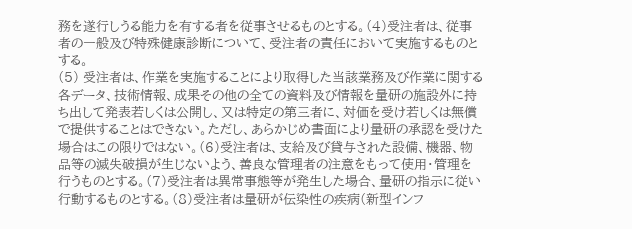務を遂行しうる能力を有する者を従事させるものとする。(4)受注者は、従事者の一般及び特殊健康診断について、受注者の責任において実施するものとする。
(5) 受注者は、作業を実施することにより取得した当該業務及び作業に関する各データ、技術情報、成果その他の全ての資料及び情報を量研の施設外に持ち出して発表若しくは公開し、又は特定の第三者に、対価を受け若しくは無償で提供することはできない。ただし、あらかじめ書面により量研の承認を受けた場合はこの限りではない。(6)受注者は、支給及び貸与された設備、機器、物品等の滅失破損が生じないよう、善良な管理者の注意をもって使用・管理を行うものとする。(7)受注者は異常事態等が発生した場合、量研の指示に従い行動するものとする。(8)受注者は量研が伝染性の疾病(新型インフ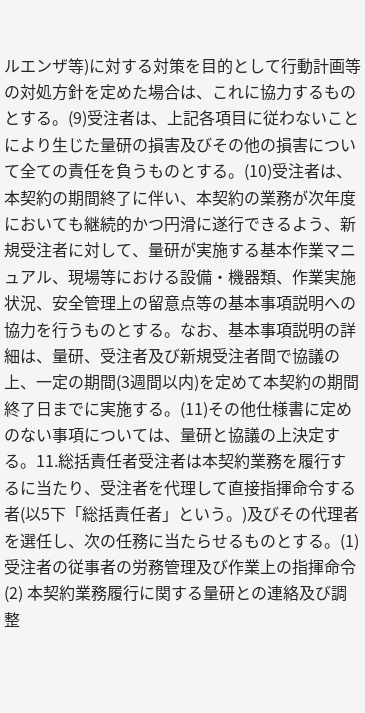ルエンザ等)に対する対策を目的として行動計画等の対処方針を定めた場合は、これに協力するものとする。(9)受注者は、上記各項目に従わないことにより生じた量研の損害及びその他の損害について全ての責任を負うものとする。(10)受注者は、本契約の期間終了に伴い、本契約の業務が次年度においても継続的かつ円滑に遂行できるよう、新規受注者に対して、量研が実施する基本作業マニュアル、現場等における設備・機器類、作業実施状況、安全管理上の留意点等の基本事項説明への協力を行うものとする。なお、基本事項説明の詳細は、量研、受注者及び新規受注者間で協議の上、一定の期間(3週間以内)を定めて本契約の期間終了日までに実施する。(11)その他仕様書に定めのない事項については、量研と協議の上決定する。11.総括責任者受注者は本契約業務を履行するに当たり、受注者を代理して直接指揮命令する者(以5下「総括責任者」という。)及びその代理者を選任し、次の任務に当たらせるものとする。(1) 受注者の従事者の労務管理及び作業上の指揮命令(2) 本契約業務履行に関する量研との連絡及び調整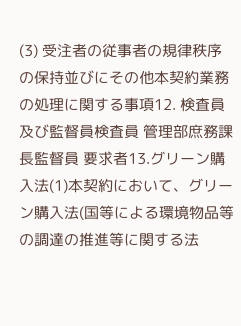(3) 受注者の従事者の規律秩序の保持並びにその他本契約業務の処理に関する事項12. 検査員及び監督員検査員 管理部庶務課長監督員 要求者13.グリーン購入法(1)本契約において、グリーン購入法(国等による環境物品等の調達の推進等に関する法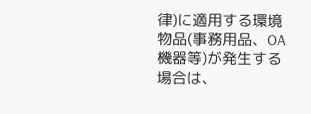律)に適用する環境物品(事務用品、OA機器等)が発生する場合は、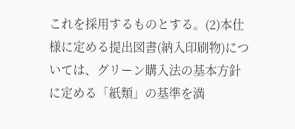これを採用するものとする。(2)本仕様に定める提出図書(納入印刷物)については、グリーン購入法の基本方針に定める「紙類」の基準を満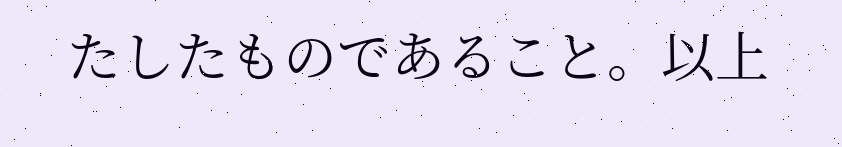たしたものであること。以上